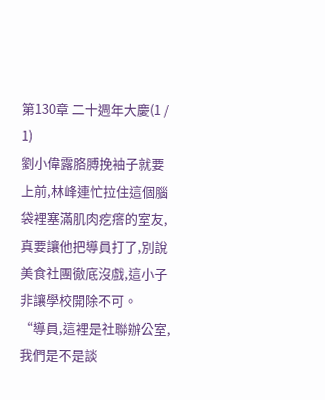第130章 二十週年大慶(1 / 1)
劉小偉露胳膊挽袖子就要上前,林峰連忙拉住這個腦袋裡塞滿肌肉疙瘩的室友,真要讓他把導員打了,別說美食社團徹底沒戲,這小子非讓學校開除不可。
“導員,這裡是社聯辦公室,我們是不是談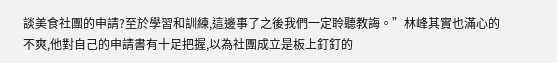談美食社團的申請?至於學習和訓練,這邊事了之後我們一定聆聽教誨。”林峰其實也滿心的不爽,他對自己的申請書有十足把握,以為社團成立是板上釘釘的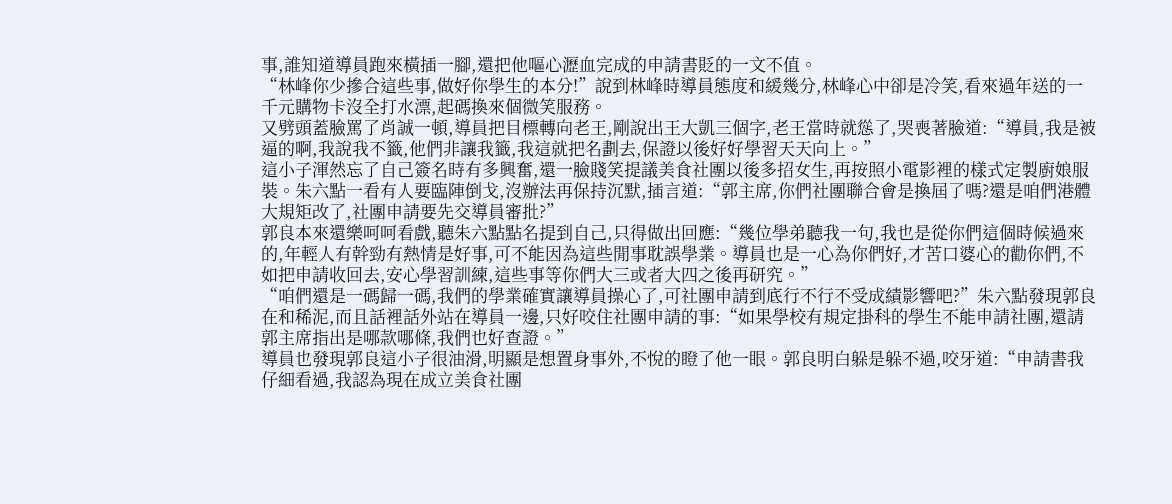事,誰知道導員跑來橫插一腳,還把他嘔心瀝血完成的申請書貶的一文不值。
“林峰你少摻合這些事,做好你學生的本分!”說到林峰時導員態度和緩幾分,林峰心中卻是冷笑,看來過年送的一千元購物卡沒全打水漂,起碼換來個微笑服務。
又劈頭蓋臉罵了肖誠一頓,導員把目標轉向老王,剛說出王大凱三個字,老王當時就慫了,哭喪著臉道:“導員,我是被逼的啊,我說我不籤,他們非讓我籤,我這就把名劃去,保證以後好好學習天天向上。”
這小子渾然忘了自己簽名時有多興奮,還一臉賤笑提議美食社團以後多招女生,再按照小電影裡的樣式定製廚娘服裝。朱六點一看有人要臨陣倒戈,沒辦法再保持沉默,插言道:“郭主席,你們社團聯合會是換屆了嗎?還是咱們港體大規矩改了,社團申請要先交導員審批?”
郭良本來還樂呵呵看戲,聽朱六點點名提到自己,只得做出回應:“幾位學弟聽我一句,我也是從你們這個時候過來的,年輕人有幹勁有熱情是好事,可不能因為這些閒事耽誤學業。導員也是一心為你們好,才苦口婆心的勸你們,不如把申請收回去,安心學習訓練,這些事等你們大三或者大四之後再研究。”
“咱們還是一碼歸一碼,我們的學業確實讓導員操心了,可社團申請到底行不行不受成績影響吧?”朱六點發現郭良在和稀泥,而且話裡話外站在導員一邊,只好咬住社團申請的事:“如果學校有規定掛科的學生不能申請社團,還請郭主席指出是哪款哪條,我們也好查證。”
導員也發現郭良這小子很油滑,明顯是想置身事外,不悅的瞪了他一眼。郭良明白躲是躲不過,咬牙道:“申請書我仔細看過,我認為現在成立美食社團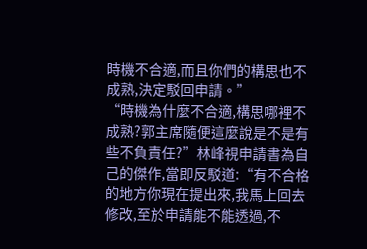時機不合適,而且你們的構思也不成熟,決定駁回申請。”
“時機為什麼不合適,構思哪裡不成熟?郭主席隨便這麼說是不是有些不負責任?”林峰視申請書為自己的傑作,當即反駁道:“有不合格的地方你現在提出來,我馬上回去修改,至於申請能不能透過,不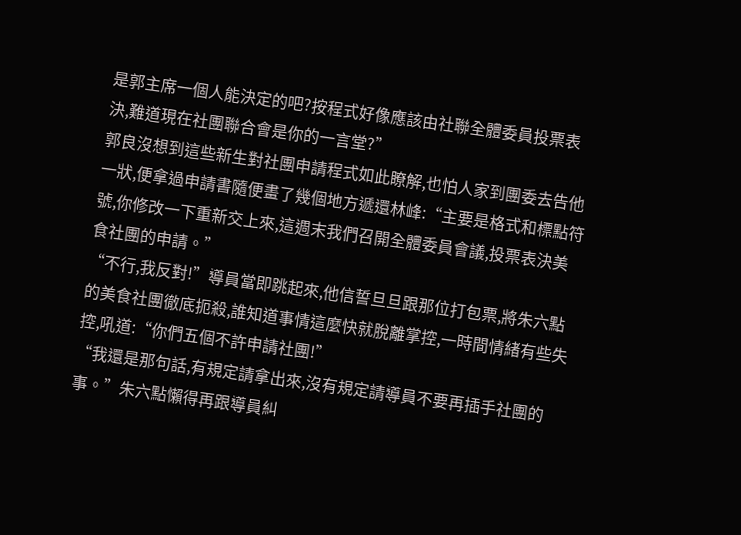是郭主席一個人能決定的吧?按程式好像應該由社聯全體委員投票表決,難道現在社團聯合會是你的一言堂?”
郭良沒想到這些新生對社團申請程式如此瞭解,也怕人家到團委去告他一狀,便拿過申請書隨便畫了幾個地方遞還林峰:“主要是格式和標點符號,你修改一下重新交上來,這週末我們召開全體委員會議,投票表決美食社團的申請。”
“不行,我反對!”導員當即跳起來,他信誓旦旦跟那位打包票,將朱六點的美食社團徹底扼殺,誰知道事情這麼快就脫離掌控,一時間情緒有些失控,吼道:“你們五個不許申請社團!”
“我還是那句話,有規定請拿出來,沒有規定請導員不要再插手社團的事。”朱六點懶得再跟導員糾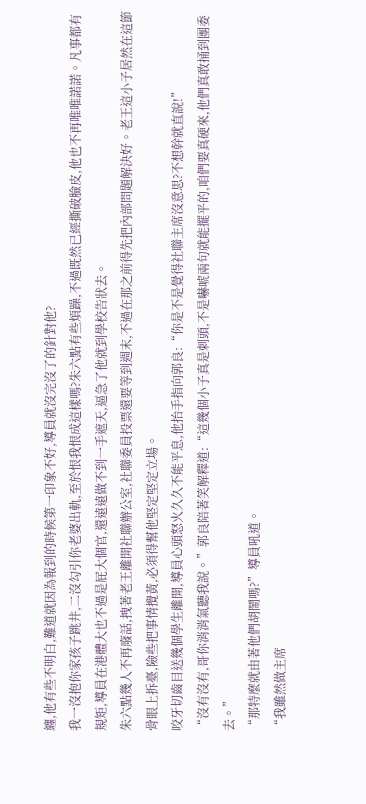纏,他有些不明白,難道就因為報到的時候第一印象不好,導員就沒完沒了的針對他?
我一沒抱你家孩子跳井,二沒勾引你老婆出軌,至於恨我恨成這樣嗎?朱六點有些煩躁,不過既然已經撕破臉皮,他也不再唯唯諾諾。凡事都有規矩,導員在港體大也不過是屁大個官,還遠遠做不到一手遮天,逼急了他就到學校告狀去。
朱六點幾人不再廢話,拽著老王離開社聯辦公室,社聯委員投票還要等到週末,不過在那之前得先把內部問題解決好。老王這小子居然在這節骨眼上拆臺,險些把事情攪黃,必須得幫他堅定堅定立場。
咬牙切齒目送幾個學生離開,導員心頭怒火久久不能平息,他抬手指向郭良:“你是不是覺得社聯主席沒意思?不想幹就直說!”
“沒有沒有,哥你消消氣聽我說。”郭良陪著笑解釋道:“這幾個小子真是刺頭,不是嚇唬兩句就能擺平的,咱們要真硬來,他們真敢捅到團委去。”
“那特麼就由著他們胡鬧嗎?”導員吼道。
“我雖然做主席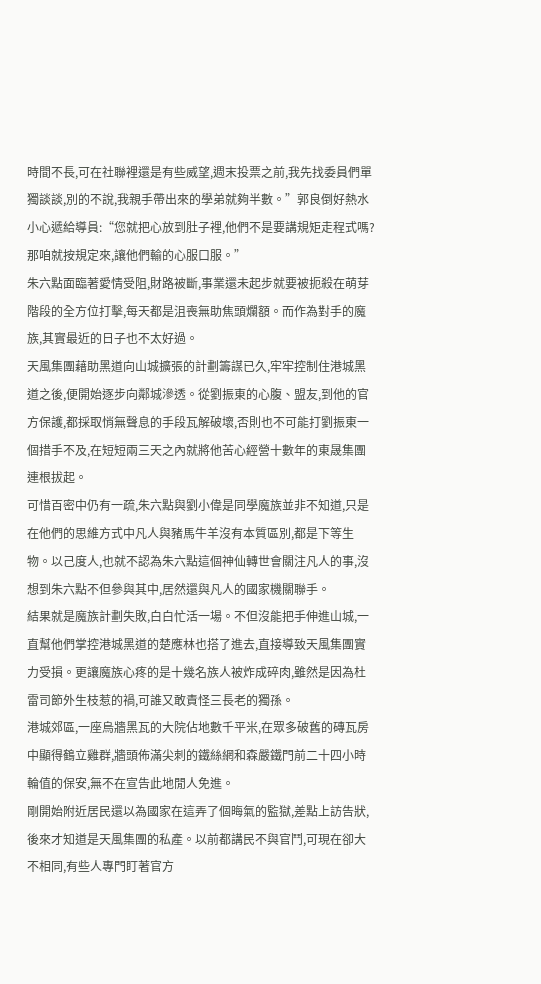時間不長,可在社聯裡還是有些威望,週末投票之前,我先找委員們單獨談談,別的不說,我親手帶出來的學弟就夠半數。”郭良倒好熱水小心遞給導員:“您就把心放到肚子裡,他們不是要講規矩走程式嗎?那咱就按規定來,讓他們輸的心服口服。”
朱六點面臨著愛情受阻,財路被斷,事業還未起步就要被扼殺在萌芽階段的全方位打擊,每天都是沮喪無助焦頭爛額。而作為對手的魔族,其實最近的日子也不太好過。
天風集團藉助黑道向山城擴張的計劃籌謀已久,牢牢控制住港城黑道之後,便開始逐步向鄰城滲透。從劉振東的心腹、盟友,到他的官方保護,都採取悄無聲息的手段瓦解破壞,否則也不可能打劉振東一個措手不及,在短短兩三天之內就將他苦心經營十數年的東晟集團連根拔起。
可惜百密中仍有一疏,朱六點與劉小偉是同學魔族並非不知道,只是在他們的思維方式中凡人與豬馬牛羊沒有本質區別,都是下等生物。以己度人,也就不認為朱六點這個神仙轉世會關注凡人的事,沒想到朱六點不但參與其中,居然還與凡人的國家機關聯手。
結果就是魔族計劃失敗,白白忙活一場。不但沒能把手伸進山城,一直幫他們掌控港城黑道的楚應林也搭了進去,直接導致天風集團實力受損。更讓魔族心疼的是十幾名族人被炸成碎肉,雖然是因為杜雷司節外生枝惹的禍,可誰又敢責怪三長老的獨孫。
港城郊區,一座烏牆黑瓦的大院佔地數千平米,在眾多破舊的磚瓦房中顯得鶴立雞群,牆頭佈滿尖刺的鐵絲網和森嚴鐵門前二十四小時輪值的保安,無不在宣告此地閒人免進。
剛開始附近居民還以為國家在這弄了個晦氣的監獄,差點上訪告狀,後來才知道是天風集團的私產。以前都講民不與官鬥,可現在卻大不相同,有些人專門盯著官方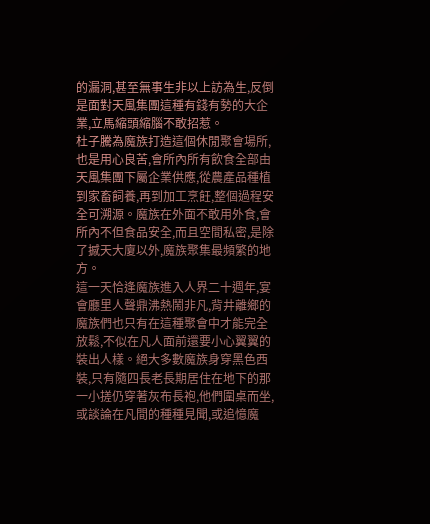的漏洞,甚至無事生非以上訪為生,反倒是面對天風集團這種有錢有勢的大企業,立馬縮頭縮腦不敢招惹。
杜子騰為魔族打造這個休閒聚會場所,也是用心良苦,會所內所有飲食全部由天風集團下屬企業供應,從農產品種植到家畜飼養,再到加工烹飪,整個過程安全可溯源。魔族在外面不敢用外食,會所內不但食品安全,而且空間私密,是除了撼天大廈以外,魔族聚集最頻繁的地方。
這一天恰逢魔族進入人界二十週年,宴會廳里人聲鼎沸熱鬧非凡,背井離鄉的魔族們也只有在這種聚會中才能完全放鬆,不似在凡人面前還要小心翼翼的裝出人樣。絕大多數魔族身穿黑色西裝,只有隨四長老長期居住在地下的那一小搓仍穿著灰布長袍,他們圍桌而坐,或談論在凡間的種種見聞,或追憶魔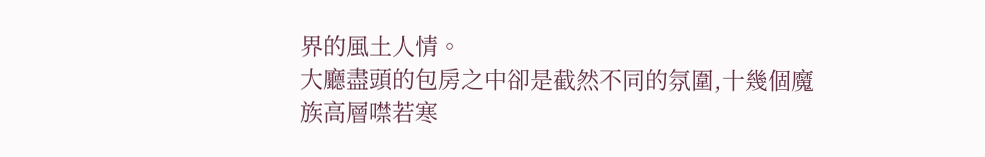界的風土人情。
大廳盡頭的包房之中卻是截然不同的氛圍,十幾個魔族高層噤若寒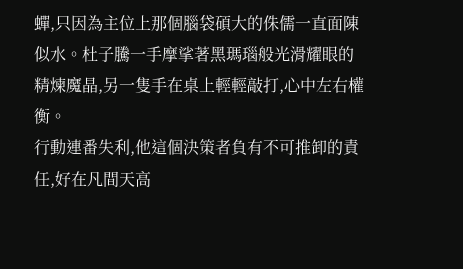蟬,只因為主位上那個腦袋碩大的侏儒一直面陳似水。杜子騰一手摩挲著黑瑪瑙般光滑耀眼的精煉魔晶,另一隻手在桌上輕輕敲打,心中左右權衡。
行動連番失利,他這個決策者負有不可推卸的責任,好在凡間天高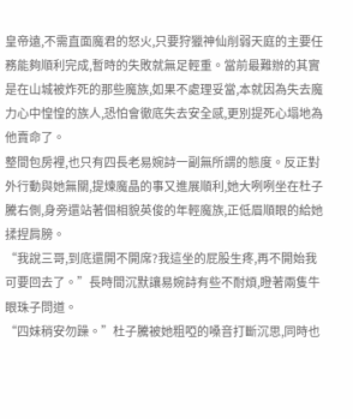皇帝遠,不需直面魔君的怒火,只要狩獵神仙削弱天庭的主要任務能夠順利完成,暫時的失敗就無足輕重。當前最難辦的其實是在山城被炸死的那些魔族,如果不處理妥當,本就因為失去魔力心中惶惶的族人,恐怕會徹底失去安全感,更別提死心塌地為他賣命了。
整間包房裡,也只有四長老易婉詩一副無所謂的態度。反正對外行動與她無關,提煉魔晶的事又進展順利,她大咧咧坐在杜子騰右側,身旁還站著個相貌英俊的年輕魔族,正低眉順眼的給她揉捏肩膀。
“我說三哥,到底還開不開席?我這坐的屁股生疼,再不開始我可要回去了。”長時間沉默讓易婉詩有些不耐煩,瞪著兩隻牛眼珠子問道。
“四妹稍安勿躁。”杜子騰被她粗啞的嗓音打斷沉思,同時也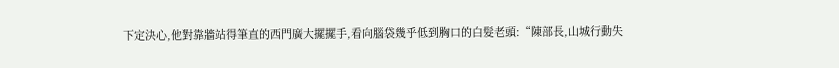下定決心,他對靠牆站得筆直的西門廣大擺擺手,看向腦袋幾乎低到胸口的白髮老頭:“陳部長,山城行動失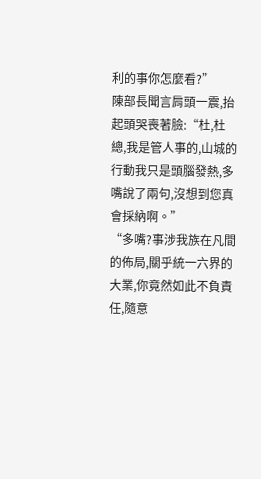利的事你怎麼看?”
陳部長聞言肩頭一震,抬起頭哭喪著臉:“杜,杜總,我是管人事的,山城的行動我只是頭腦發熱,多嘴說了兩句,沒想到您真會採納啊。”
“多嘴?事涉我族在凡間的佈局,關乎統一六界的大業,你竟然如此不負責任,隨意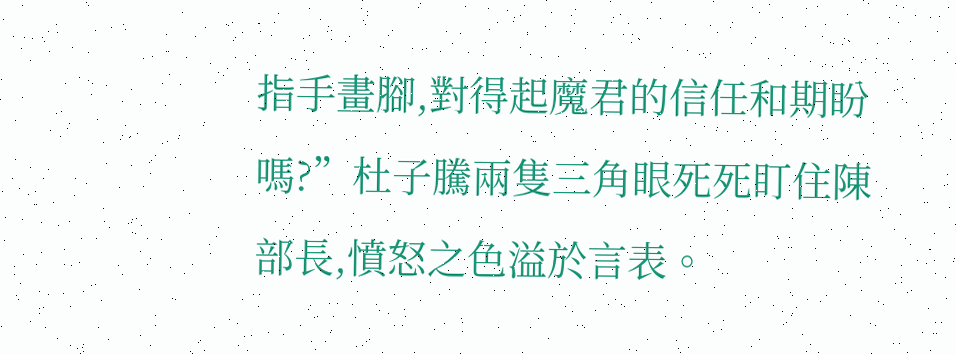指手畫腳,對得起魔君的信任和期盼嗎?”杜子騰兩隻三角眼死死盯住陳部長,憤怒之色溢於言表。